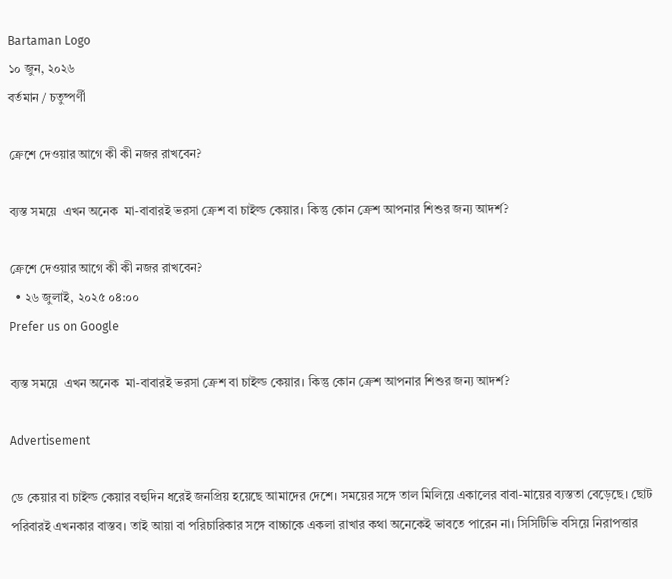Bartaman Logo
১০ জুন, ২০২৬
বর্তমান / চতুষ্পর্ণী

ক্রেশে দেওয়ার আগে কী কী নজর রাখবেন?

ব্যস্ত সময়ে  এখন অনেক  মা-বাবারই ভরসা ক্রেশ বা চাইল্ড কেয়ার। কিন্তু কোন ক্রেশ আপনার শিশুর জন্য আদর্শ?

ক্রেশে দেওয়ার আগে কী কী নজর রাখবেন?
  • ২৬ জুলাই, ২০২৫ ০৪:০০
Prefer us on Google

ব্যস্ত সময়ে  এখন অনেক  মা-বাবারই ভরসা ক্রেশ বা চাইল্ড কেয়ার। কিন্তু কোন ক্রেশ আপনার শিশুর জন্য আদর্শ?

Advertisement

ডে কেয়ার বা চাইল্ড কেয়ার বহুদিন ধরেই জনপ্রিয় হয়েছে আমাদের দেশে। সময়ের সঙ্গে তাল মিলিয়ে একালের বাবা-মায়ের ব্যস্ততা বেড়েছে। ছোট পরিবারই এখনকার বাস্তব। তাই আয়া বা পরিচারিকার সঙ্গে বাচ্চাকে একলা রাখার কথা অনেকেই ভাবতে পারেন না। সিসিটিভি বসিয়ে নিরাপত্তার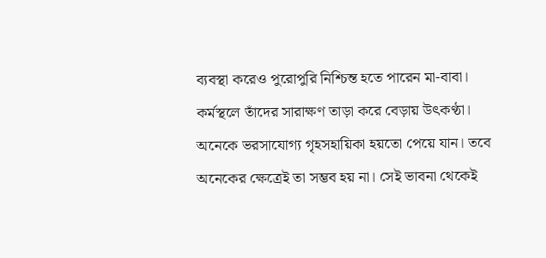ব্যবস্থা করেও পুরোপুরি নিশ্চিন্ত হতে পারেন মা-বাবা। কর্মস্থলে তাঁদের সারাক্ষণ তাড়া করে বেড়ায় উৎকণ্ঠা। অনেকে ভরসাযোগ্য গৃহসহায়িকা হয়তো পেয়ে যান। তবে অনেকের ক্ষেত্রেই তা সম্ভব হয় না। সেই ভাবনা থেকেই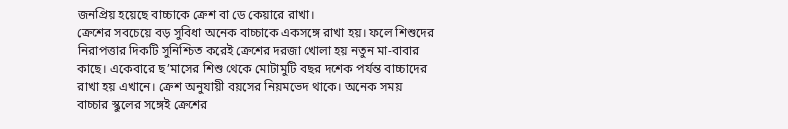জনপ্রিয় হয়েছে বাচ্চাকে ক্রেশ বা ডে কেয়ারে রাখা।
ক্রেশের সবচেয়ে বড় সুবিধা অনেক বাচ্চাকে একসঙ্গে রাখা হয়। ফলে শিশুদের নিরাপত্তার দিকটি সুনিশ্চিত করেই ক্রেশের দরজা খোলা হয় নতুন মা-বাবার কাছে। একেবারে ছ’মাসের শিশু থেকে মোটামুটি বছর দশেক পর্যন্ত বাচ্চাদের রাখা হয় এখানে। ক্রেশ অনুযায়ী বয়সের নিয়মভেদ থাকে। অনেক সময় বাচ্চার স্কুলের সঙ্গেই ক্রেশের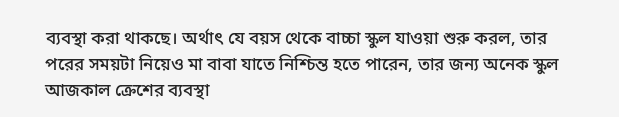ব্যবস্থা করা থাকছে। অর্থাৎ যে বয়স থেকে বাচ্চা স্কুল যাওয়া শুরু করল, তার পরের সময়টা নিয়েও মা বাবা যাতে নিশ্চিন্ত হতে পারেন, তার জন্য অনেক স্কুল আজকাল ক্রেশের ব্যবস্থা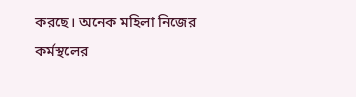করছে। অনেক মহিলা নিজের কর্মস্থলের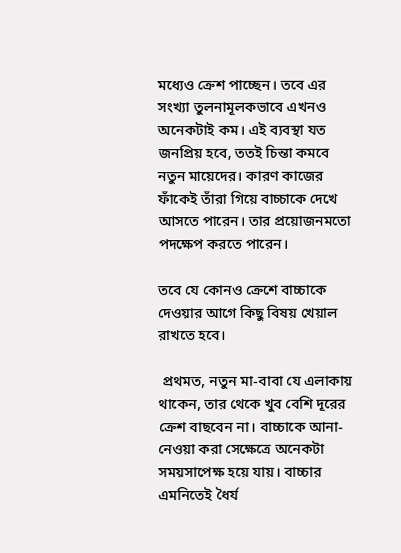মধ্যেও ক্রেশ পাচ্ছেন। তবে এর সংখ্যা তুলনামূলকভাবে এখনও অনেকটাই কম। এই ব্যবস্থা যত জনপ্রিয় হবে, ততই চিন্তা কমবে নতুন মায়েদের। কারণ কাজের ফাঁকেই তাঁরা গিয়ে বাচ্চাকে দেখে আসতে পারেন। তার প্রয়োজনমতো পদক্ষেপ করতে পারেন।

তবে যে কোনও ক্রেশে বাচ্চাকে দেওয়ার আগে কিছু বিষয় খেয়াল রাখতে হবে।

 প্রথমত, নতুন মা-বাবা যে এলাকায় থাকেন, তার থেকে খুব বেশি দূরের ক্রেশ বাছবেন না। বাচ্চাকে আনা-নেওয়া করা সেক্ষেত্রে অনেকটা সময়সাপেক্ষ হয়ে যায়। বাচ্চার এমনিতেই ধৈর্য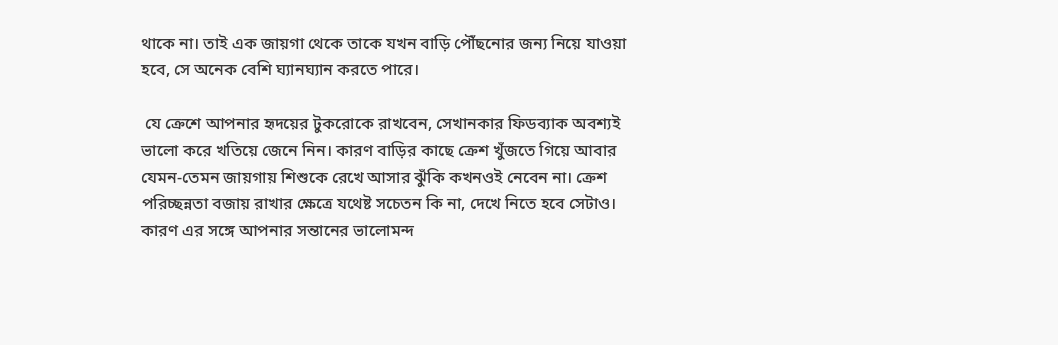থাকে না। তাই এক জায়গা থেকে তাকে যখন বাড়ি পৌঁছনোর জন্য নিয়ে যাওয়া হবে, সে অনেক বেশি ঘ্যানঘ্যান করতে পারে।

 যে ক্রেশে আপনার হৃদয়ের টুকরোকে রাখবেন, সেখানকার ফিডব্যাক অবশ্যই ভালো করে খতিয়ে জেনে নিন। কারণ বাড়ির কাছে ক্রেশ খুঁজতে গিয়ে আবার যেমন-তেমন জায়গায় শিশুকে রেখে আসার ঝুঁকি কখনওই নেবেন না। ক্রেশ পরিচ্ছন্নতা বজায় রাখার ক্ষেত্রে যথেষ্ট সচেতন কি না, দেখে নিতে হবে সেটাও। কারণ এর সঙ্গে আপনার সন্তানের ভালোমন্দ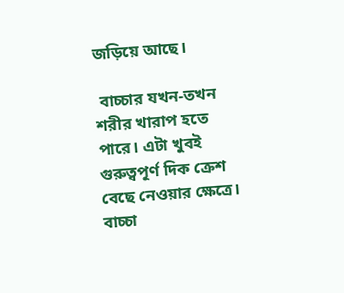জড়িয়ে আছে।

 বাচ্চার যখন-তখন শরীর খারাপ হতে পারে। এটা খুবই গুরুত্বপূর্ণ দিক ক্রেশ বেছে নেওয়ার ক্ষেত্রে। বাচ্চা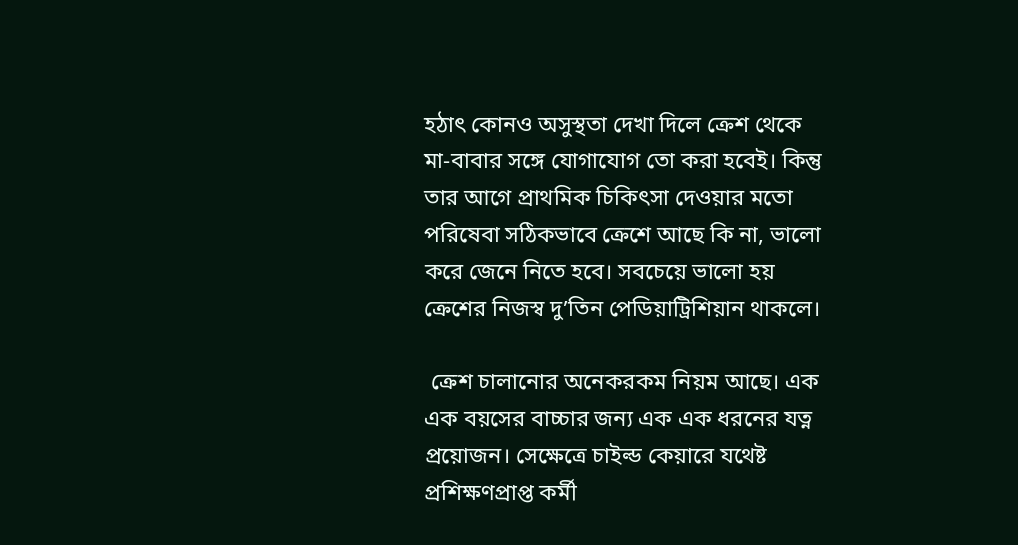হঠাৎ কোনও অসুস্থতা দেখা দিলে ক্রেশ থেকে মা-বাবার সঙ্গে যোগাযোগ তো করা হবেই। কিন্তু তার আগে প্রাথমিক চিকিৎসা দেওয়ার মতো পরিষেবা সঠিকভাবে ক্রেশে আছে কি না, ভালো করে জেনে নিতে হবে। সবচেয়ে ভালো হয় ক্রেশের নিজস্ব দু’তিন পেডিয়াট্রিশিয়ান থাকলে।

 ক্রেশ চালানোর অনেকরকম নিয়ম আছে। এক এক বয়সের বাচ্চার জন্য এক এক ধরনের যত্ন প্রয়োজন। সেক্ষেত্রে চাইল্ড কেয়ারে যথেষ্ট প্রশিক্ষণপ্রাপ্ত কর্মী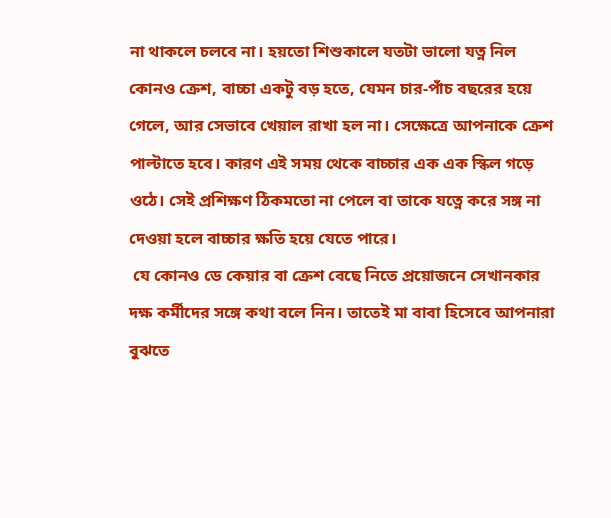না থাকলে চলবে না। হয়তো শিশুকালে যতটা ভালো যত্ন নিল কোনও ক্রেশ, বাচ্চা একটু বড় হতে, যেমন চার-পাঁচ বছরের হয়ে গেলে, আর সেভাবে খেয়াল রাখা হল না। সেক্ষেত্রে আপনাকে ক্রেশ পাল্টাতে হবে। কারণ এই সময় থেকে বাচ্চার এক এক স্কিল গড়ে ওঠে। সেই প্রশিক্ষণ ঠিকমতো না পেলে বা তাকে যত্নে করে সঙ্গ না দেওয়া হলে বাচ্চার ক্ষতি হয়ে যেতে পারে।
 যে কোনও ডে কেয়ার বা ক্রেশ বেছে নিতে প্রয়োজনে সেখানকার দক্ষ কর্মীদের সঙ্গে কথা বলে নিন। তাতেই মা বাবা হিসেবে আপনারা বুঝতে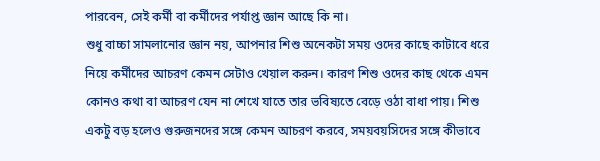পারবেন, সেই কর্মী বা কর্মীদের পর্যাপ্ত জ্ঞান আছে কি না।
শুধু বাচ্চা সামলানোর জ্ঞান নয়, আপনার শিশু অনেকটা সময় ওদের কাছে কাটাবে ধরে নিয়ে কর্মীদের আচরণ কেমন সেটাও খেয়াল করুন। কারণ শিশু ওদের কাছ থেকে এমন কোনও কথা বা আচরণ যেন না শেখে যাতে তার ভবিষ্যতে বেড়ে ওঠা বাধা পায়। শিশু একটু বড় হলেও গুরুজনদের সঙ্গে কেমন আচরণ করবে, সময়বয়সিদের সঙ্গে কীভাবে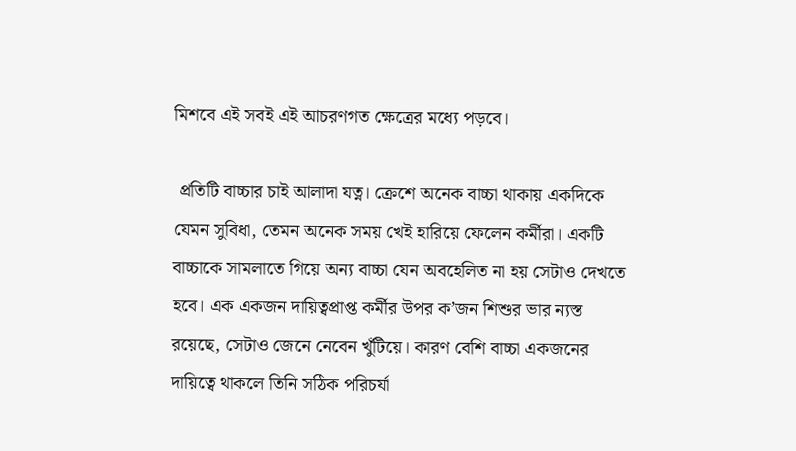মিশবে এই সবই এই আচরণগত ক্ষেত্রের মধ্যে পড়বে।

 প্রতিটি বাচ্চার চাই আলাদা যত্ন। ক্রেশে অনেক বাচ্চা থাকায় একদিকে যেমন সুবিধা, তেমন অনেক সময় খেই হারিয়ে ফেলেন কর্মীরা। একটি বাচ্চাকে সামলাতে গিয়ে অন্য বাচ্চা যেন অবহেলিত না হয় সেটাও দেখতে হবে। এক একজন দায়িত্বপ্রাপ্ত কর্মীর উপর ক’জন শিশুর ভার ন্যস্ত রয়েছে, সেটাও জেনে নেবেন খুঁটিয়ে। কারণ বেশি বাচ্চা একজনের দায়িত্বে থাকলে তিনি সঠিক পরিচর্যা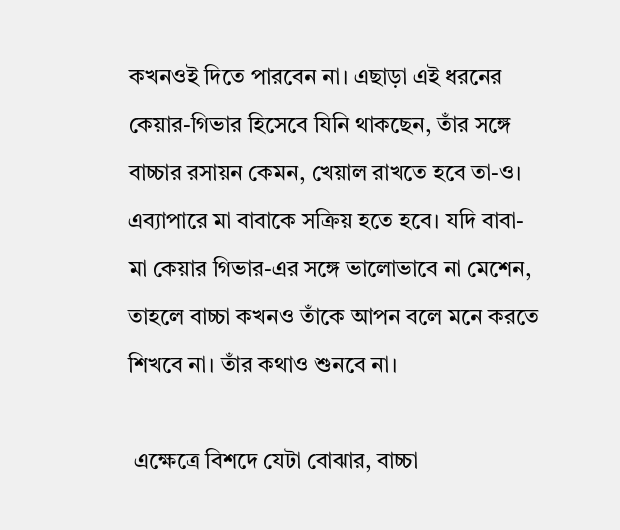কখনওই দিতে পারবেন না। এছাড়া এই ধরনের কেয়ার-গিভার হিসেবে যিনি থাকছেন, তাঁর সঙ্গে বাচ্চার রসায়ন কেমন, খেয়াল রাখতে হবে তা-ও। এব্যাপারে মা বাবাকে সক্রিয় হতে হবে। যদি বাবা-মা কেয়ার গিভার-এর সঙ্গে ভালোভাবে না মেশেন, তাহলে বাচ্চা কখনও তাঁকে আপন বলে মনে করতে শিখবে না। তাঁর কথাও শুনবে না।

 এক্ষেত্রে বিশদে যেটা বোঝার, বাচ্চা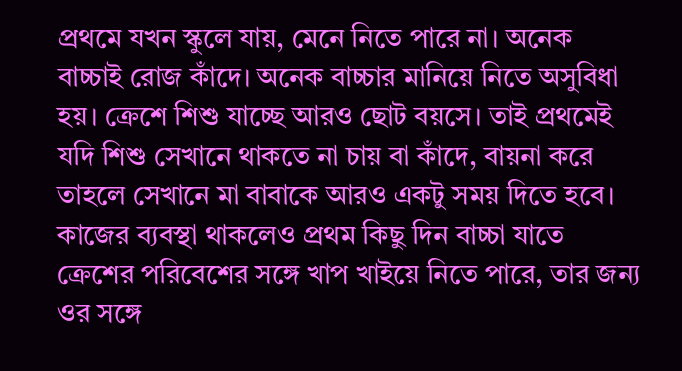প্রথমে যখন স্কুলে যায়, মেনে নিতে পারে না। অনেক বাচ্চাই রোজ কাঁদে। অনেক বাচ্চার মানিয়ে নিতে অসুবিধা হয়। ক্রেশে শিশু যাচ্ছে আরও ছোট বয়সে। তাই প্রথমেই যদি শিশু সেখানে থাকতে না চায় বা কাঁদে, বায়না করে তাহলে সেখানে মা বাবাকে আরও একটু সময় দিতে হবে। কাজের ব্যবস্থা থাকলেও প্রথম কিছু দিন বাচ্চা যাতে ক্রেশের পরিবেশের সঙ্গে খাপ খাইয়ে নিতে পারে, তার জন্য ওর সঙ্গে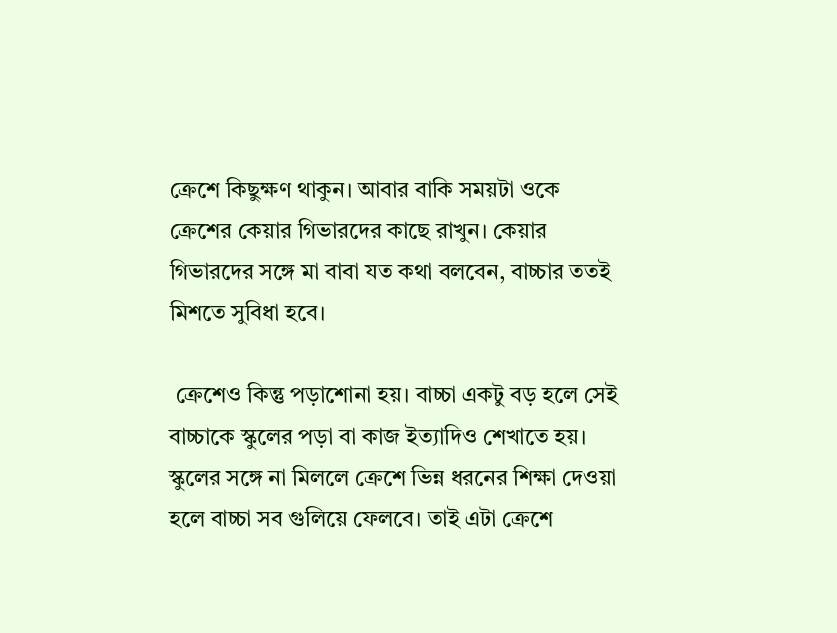ক্রেশে কিছুক্ষণ থাকুন। আবার বাকি সময়টা ওকে ক্রেশের কেয়ার গিভারদের কাছে রাখুন। কেয়ার গিভারদের সঙ্গে মা বাবা যত কথা বলবেন, বাচ্চার ততই মিশতে সুবিধা হবে।

 ক্রেশেও কিন্তু পড়াশোনা হয়। বাচ্চা একটু বড় হলে সেই বাচ্চাকে স্কুলের পড়া বা কাজ ইত্যাদিও শেখাতে হয়। স্কুলের সঙ্গে না মিললে ক্রেশে ভিন্ন ধরনের শিক্ষা দেওয়া হলে বাচ্চা সব গুলিয়ে ফেলবে। তাই এটা ক্রেশে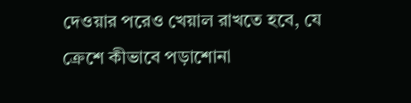দেওয়ার পরেও খেয়াল রাখতে হবে, যে ক্রেশে কীভাবে পড়াশোনা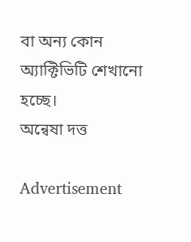বা অন্য কোন অ্যাক্টিভিটি শেখানো হচ্ছে।
অন্বেষা দত্ত

Advertisement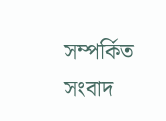সম্পর্কিত সংবাদ